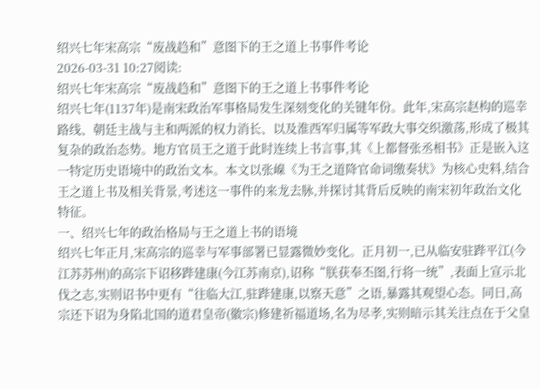绍兴七年宋高宗“废战趋和”意图下的王之道上书事件考论
2026-03-31 10:27阅读:
绍兴七年宋高宗“废战趋和”意图下的王之道上书事件考论
绍兴七年(1137年)是南宋政治军事格局发生深刻变化的关键年份。此年,宋高宗赵构的巡幸路线、朝廷主战与主和两派的权力消长、以及淮西军归属等军政大事交织激荡,形成了极其复杂的政治态势。地方官员王之道于此时连续上书言事,其《上都督张丞相书》正是嵌入这一特定历史语境中的政治文本。本文以张嵲《为王之道降官命词缴奏状》为核心史料,结合王之道上书及相关背景,考述这一事件的来龙去脉,并探讨其背后反映的南宋初年政治文化特征。
一、绍兴七年的政治格局与王之道上书的语境
绍兴七年正月,宋高宗的巡幸与军事部署已显露微妙变化。正月初一,已从临安驻跸平江(今江苏苏州)的高宗下诏移跸建康(今江苏南京),诏称“朕获奉丕图,行将一统”,表面上宣示北伐之志,实则诏书中更有“往临大江,驻跸建康,以察天意”之语,暴露其观望心态。同日,高宗还下诏为身陷北国的道君皇帝(徽宗)修建祈福道场,名为尽孝,实则暗示其关注点在于父皇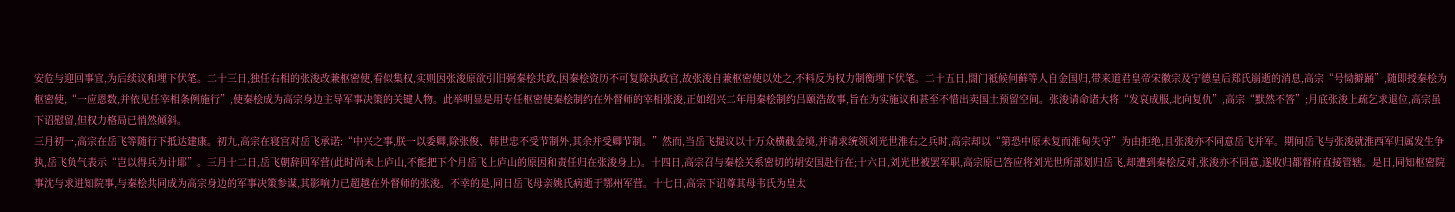安危与迎回事宜,为后续议和埋下伏笔。二十三日,独任右相的张浚改兼枢密使,看似集权,实则因张浚原欲引旧弼秦桧共政,因秦桧资历不可复除执政官,故张浚自兼枢密使以处之,不料反为权力制衡埋下伏笔。二十五日,閤门祗候何藓等人自金国归,带来道君皇帝宋徽宗及宁德皇后郑氏崩逝的消息,高宗“号恸擗踊”,随即授秦桧为枢密使,“一应恩数,并依见任宰相条例施行”,使秦桧成为高宗身边主导军事决策的关键人物。此举明显是用专任枢密使秦桧制约在外督师的宰相张浚,正如绍兴二年用秦桧制约吕颐浩故事,旨在为实施议和甚至不惜出卖国土预留空间。张浚请命诸大将“发哀成服,北向复仇”,高宗“默然不答”;月底张浚上疏乞求退位,高宗虽下诏慰留,但权力格局已悄然倾斜。
三月初一,高宗在岳飞等随行下抵达建康。初九,高宗在寝宫对岳飞承诺:“中兴之事,朕一以委卿,除张俊、韩世忠不受节制外,其余并受卿节制。”然而,当岳飞提议以十万众横截金境,并请求统领刘光世淮右之兵时,高宗却以“第恐中原未复而淮甸失守”为由拒绝,且张浚亦不同意岳飞并军。期间岳飞与张浚就淮西军归属发生争
执,岳飞负气表示“岂以得兵为计耶”。三月十二日,岳飞朝辞回军营(此时尚未上庐山,不能把下个月岳飞上庐山的原因和责任归在张浚身上)。十四日,高宗召与秦桧关系密切的胡安国赴行在;十六日,刘光世被罢军职,高宗原已答应将刘光世所部划归岳飞,却遭到秦桧反对,张浚亦不同意,遂收归都督府直接管辖。是日,同知枢密院事沈与求进知院事,与秦桧共同成为高宗身边的军事决策参谋,其影响力已超越在外督师的张浚。不幸的是,同日岳飞母亲姚氏病逝于鄂州军营。十七日,高宗下诏尊其母韦氏为皇太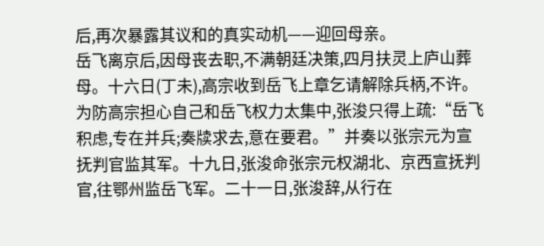后,再次暴露其议和的真实动机——迎回母亲。
岳飞离京后,因母丧去职,不满朝廷决策,四月扶灵上庐山葬母。十六日(丁未),高宗收到岳飞上章乞请解除兵柄,不许。为防高宗担心自己和岳飞权力太集中,张浚只得上疏:“岳飞积虑,专在并兵;奏牍求去,意在要君。”并奏以张宗元为宣抚判官监其军。十九日,张浚命张宗元权湖北、京西宣抚判官,往鄂州监岳飞军。二十一日,张浚辞,从行在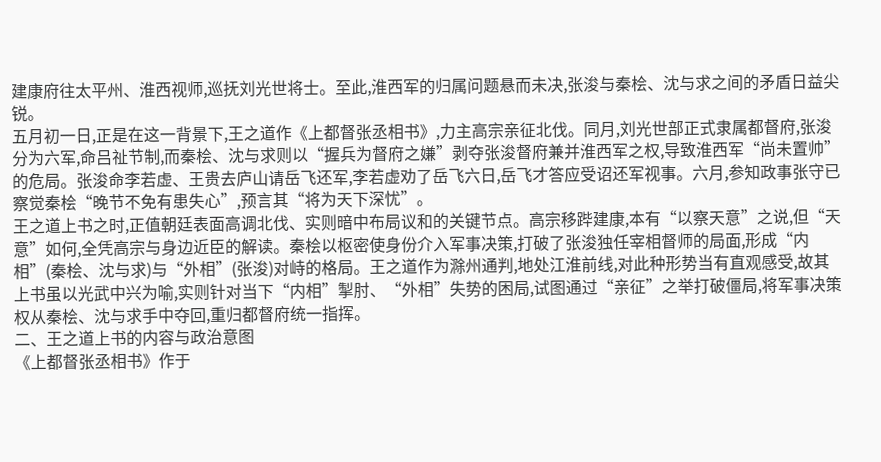建康府往太平州、淮西视师,巡抚刘光世将士。至此,淮西军的归属问题悬而未决,张浚与秦桧、沈与求之间的矛盾日益尖锐。
五月初一日,正是在这一背景下,王之道作《上都督张丞相书》,力主高宗亲征北伐。同月,刘光世部正式隶属都督府,张浚分为六军,命吕祉节制,而秦桧、沈与求则以“握兵为督府之嫌”剥夺张浚督府兼并淮西军之权,导致淮西军“尚未置帅”的危局。张浚命李若虚、王贵去庐山请岳飞还军,李若虚劝了岳飞六日,岳飞才答应受诏还军视事。六月,参知政事张守已察觉秦桧“晚节不免有患失心”,预言其“将为天下深忧”。
王之道上书之时,正值朝廷表面高调北伐、实则暗中布局议和的关键节点。高宗移跸建康,本有“以察天意”之说,但“天意”如何,全凭高宗与身边近臣的解读。秦桧以枢密使身份介入军事决策,打破了张浚独任宰相督师的局面,形成“内相”(秦桧、沈与求)与“外相”(张浚)对峙的格局。王之道作为滁州通判,地处江淮前线,对此种形势当有直观感受,故其上书虽以光武中兴为喻,实则针对当下“内相”掣肘、“外相”失势的困局,试图通过“亲征”之举打破僵局,将军事决策权从秦桧、沈与求手中夺回,重归都督府统一指挥。
二、王之道上书的内容与政治意图
《上都督张丞相书》作于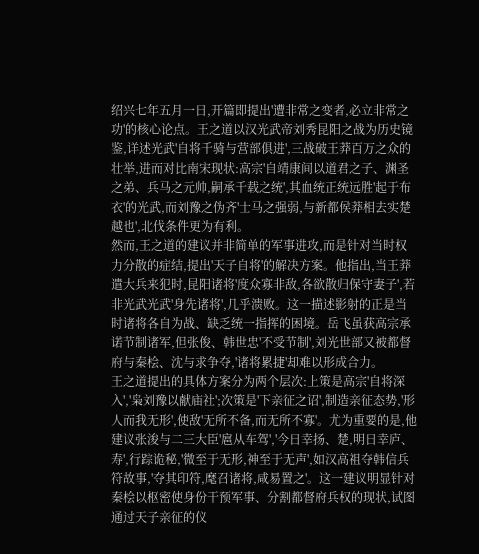绍兴七年五月一日,开篇即提出'遭非常之变者,必立非常之功'的核心论点。王之道以汉光武帝刘秀昆阳之战为历史镜鉴,详述光武'自将千骑与营部俱进',三战破王莽百万之众的壮举,进而对比南宋现状:高宗'自靖康间以道君之子、渊圣之弟、兵马之元帅,嗣承千载之统',其血统正统远胜'起于布衣'的光武,而刘豫之伪齐'士马之强弱,与新都侯莽相去实楚越也',北伐条件更为有利。
然而,王之道的建议并非简单的军事进攻,而是针对当时权力分散的症结,提出'天子自将'的解决方案。他指出,当王莽遣大兵来犯时,昆阳诸将'度众寡非敌,各欲散归保守妻子',若非光武光武'身先诸将',几乎溃败。这一描述影射的正是当时诸将各自为战、缺乏统一指挥的困境。岳飞虽获高宗承诺节制诸军,但张俊、韩世忠'不受节制',刘光世部又被都督府与秦桧、沈与求争夺,'诸将累捷'却难以形成合力。
王之道提出的具体方案分为两个层次:上策是高宗'自将深入','枭刘豫以献庙社';次策是'下亲征之诏',制造亲征态势,'形人而我无形',使敌'无所不备,而无所不寡'。尤为重要的是,他建议张浚与二三大臣'扈从车驾','今日幸扬、楚,明日幸庐、寿',行踪诡秘,'微至于无形,神至于无声',如汉高祖夺韩信兵符故事,'夺其印符,麾召诸将,咸易置之'。这一建议明显针对秦桧以枢密使身份干预军事、分割都督府兵权的现状,试图通过天子亲征的仪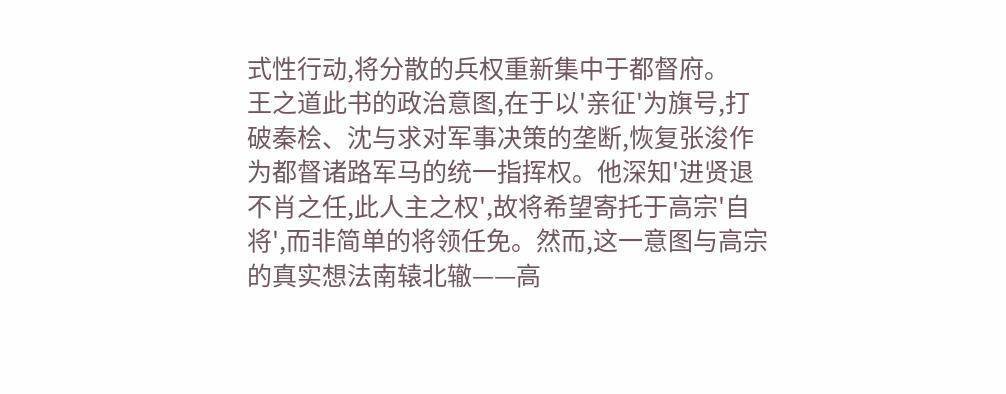式性行动,将分散的兵权重新集中于都督府。
王之道此书的政治意图,在于以'亲征'为旗号,打破秦桧、沈与求对军事决策的垄断,恢复张浚作为都督诸路军马的统一指挥权。他深知'进贤退不肖之任,此人主之权',故将希望寄托于高宗'自将',而非简单的将领任免。然而,这一意图与高宗的真实想法南辕北辙——高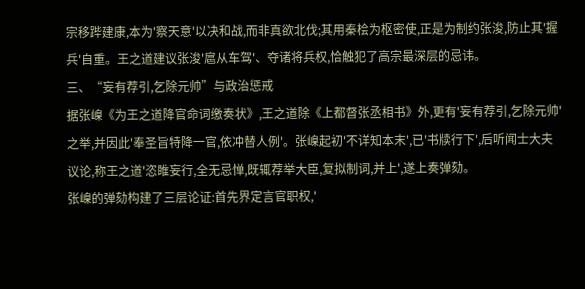宗移跸建康,本为'察天意'以决和战,而非真欲北伐;其用秦桧为枢密使,正是为制约张浚,防止其'握兵'自重。王之道建议张浚'扈从车驾'、夺诸将兵权,恰触犯了高宗最深层的忌讳。
三、“妄有荐引,乞除元帅”与政治惩戒
据张嵲《为王之道降官命词缴奏状》,王之道除《上都督张丞相书》外,更有'妄有荐引,乞除元帅'之举,并因此'奉圣旨特降一官,依冲替人例'。张嵲起初'不详知本末',已'书牍行下',后听闻士大夫议论,称王之道'恣睢妄行,全无忌惮,既辄荐举大臣,复拟制词,并上',遂上奏弹劾。
张嵲的弹劾构建了三层论证:首先界定言官职权,'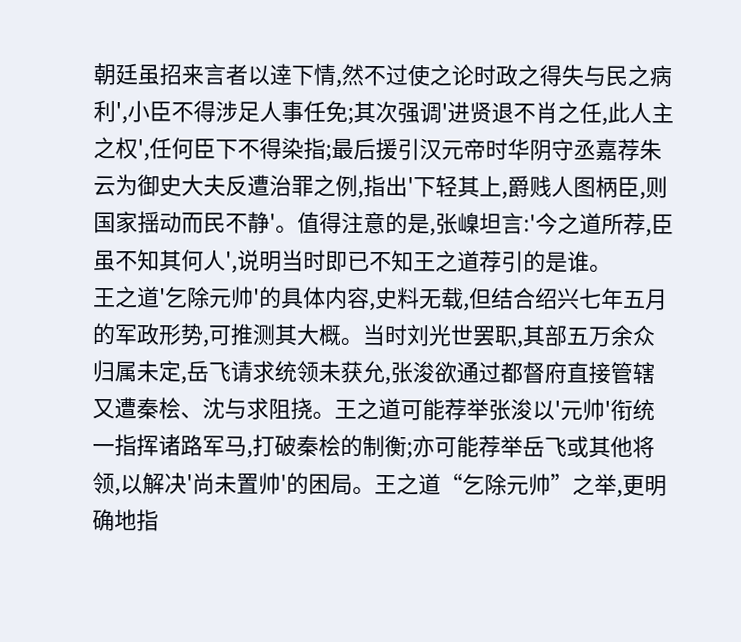朝廷虽招来言者以逹下情,然不过使之论时政之得失与民之病利',小臣不得涉足人事任免;其次强调'进贤退不肖之任,此人主之权',任何臣下不得染指;最后援引汉元帝时华阴守丞嘉荐朱云为御史大夫反遭治罪之例,指出'下轻其上,爵贱人图柄臣,则国家揺动而民不静'。值得注意的是,张嵲坦言:'今之道所荐,臣虽不知其何人',说明当时即已不知王之道荐引的是谁。
王之道'乞除元帅'的具体内容,史料无载,但结合绍兴七年五月的军政形势,可推测其大概。当时刘光世罢职,其部五万余众归属未定,岳飞请求统领未获允,张浚欲通过都督府直接管辖又遭秦桧、沈与求阻挠。王之道可能荐举张浚以'元帅'衔统一指挥诸路军马,打破秦桧的制衡;亦可能荐举岳飞或其他将领,以解决'尚未置帅'的困局。王之道“乞除元帅”之举,更明确地指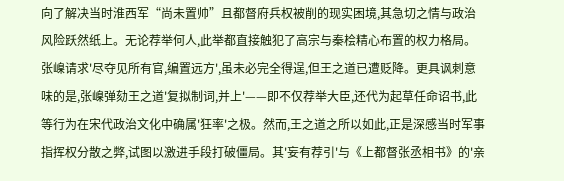向了解决当时淮西军“尚未置帅”且都督府兵权被削的现实困境,其急切之情与政治风险跃然纸上。无论荐举何人,此举都直接触犯了高宗与秦桧精心布置的权力格局。
张嵲请求'尽夺见所有官,编置远方',虽未必完全得逞,但王之道已遭贬降。更具讽刺意味的是,张嵲弹劾王之道'复拟制词,并上'——即不仅荐举大臣,还代为起草任命诏书,此等行为在宋代政治文化中确属'狂率'之极。然而,王之道之所以如此,正是深感当时军事指挥权分散之弊,试图以激进手段打破僵局。其'妄有荐引'与《上都督张丞相书》的'亲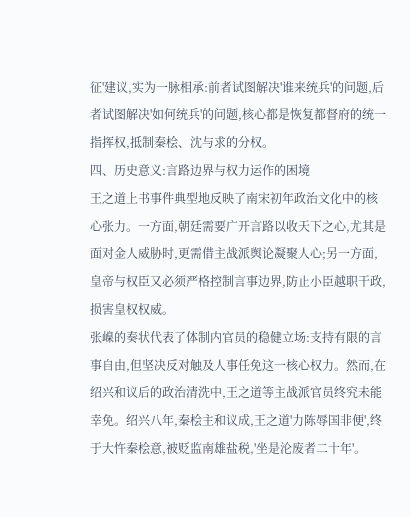征'建议,实为一脉相承:前者试图解决'谁来统兵'的问题,后者试图解决'如何统兵'的问题,核心都是恢复都督府的统一指挥权,抵制秦桧、沈与求的分权。
四、历史意义:言路边界与权力运作的困境
王之道上书事件典型地反映了南宋初年政治文化中的核心张力。一方面,朝廷需要广开言路以收天下之心,尤其是面对金人威胁时,更需借主战派舆论凝聚人心;另一方面,皇帝与权臣又必须严格控制言事边界,防止小臣越职干政,损害皇权权威。
张嵲的奏状代表了体制内官员的稳健立场:支持有限的言事自由,但坚决反对触及人事任免这一核心权力。然而,在绍兴和议后的政治清洗中,王之道等主战派官员终究未能幸免。绍兴八年,秦桧主和议成,王之道'力陈辱国非便',终于大忤秦桧意,被贬监南雄盐税,'坐是沦废者二十年'。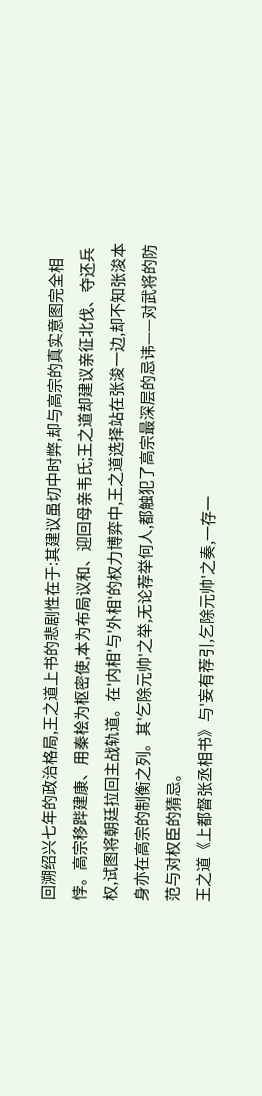回溯绍兴七年的政治格局,王之道上书的悲剧性在于:其建议虽切中时弊,却与高宗的真实意图完全相悖。高宗移跸建康、用秦桧为枢密使,本为布局议和、迎回母亲韦氏;王之道却建议亲征北伐、夺还兵权,试图将朝廷拉回主战轨道。在'内相'与'外相'的权力博弈中,王之道选择站在张浚一边,却不知张浚本身亦在高宗的制衡之列。其'乞除元帅'之举,无论荐举何人,都触犯了高宗最深层的忌讳——对武将的防范与对权臣的猜忌。
王之道《上都督张丞相书》与'妄有荐引,乞除元帅'之奏,一存一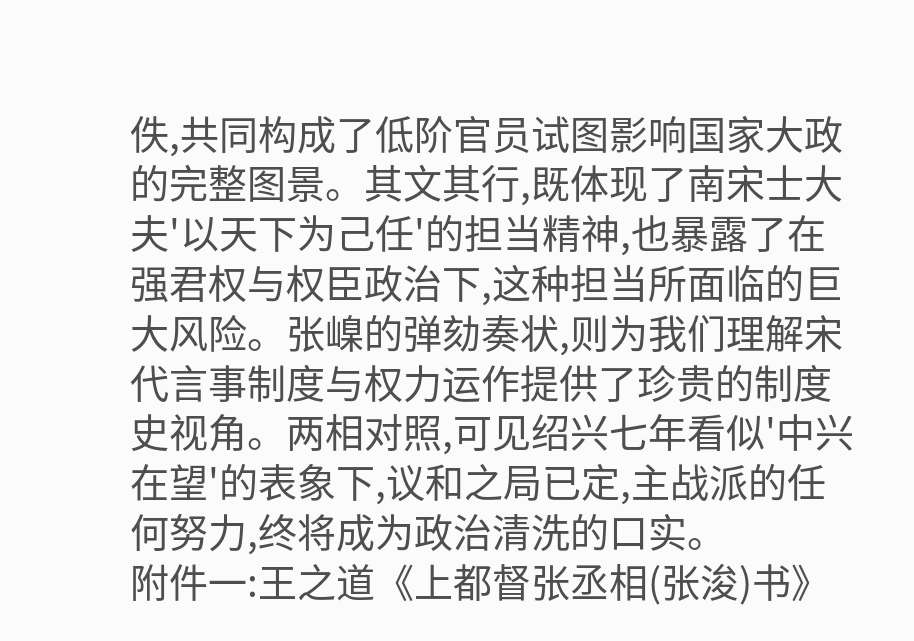佚,共同构成了低阶官员试图影响国家大政的完整图景。其文其行,既体现了南宋士大夫'以天下为己任'的担当精神,也暴露了在强君权与权臣政治下,这种担当所面临的巨大风险。张嵲的弹劾奏状,则为我们理解宋代言事制度与权力运作提供了珍贵的制度史视角。两相对照,可见绍兴七年看似'中兴在望'的表象下,议和之局已定,主战派的任何努力,终将成为政治清洗的口实。
附件一:王之道《上都督张丞相(张浚)书》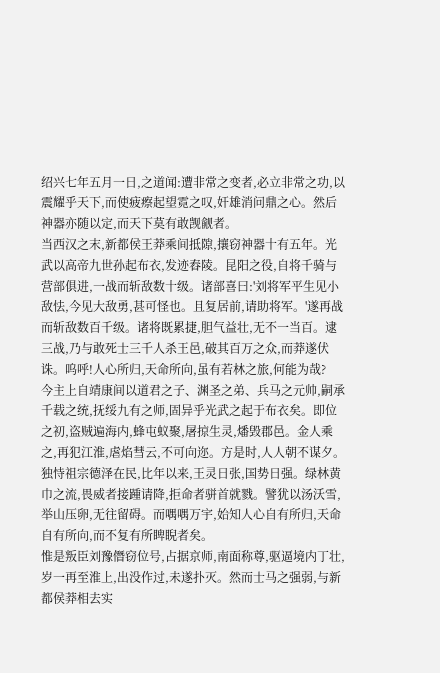绍兴七年五月一日,之道闻:遭非常之变者,必立非常之功,以震耀乎天下,而使疲瘵起望霓之叹,奸雄消问鼎之心。然后神器亦随以定,而天下莫有敢觊觎者。
当西汉之末,新都侯王莽乘间抵隙,攘窃神器十有五年。光武以高帝九世孙起布衣,发迹舂陵。昆阳之役,自将千骑与营部俱进,一战而斩敌数十级。诸部喜曰:'刘将军平生见小敌怯,今见大敌勇,甚可怪也。且复居前,请助将军。'遂再战而斩敌数百千级。诸将既累捷,胆气益壮,无不一当百。逮三战,乃与敢死士三千人杀王邑,破其百万之众,而莽遂伏诛。呜呼!人心所归,天命所向,虽有若林之旅,何能为哉?
今主上自靖康间以道君之子、渊圣之弟、兵马之元帅,嗣承千载之统,抚绥九有之师,固异乎光武之起于布衣矣。即位之初,盗贼遍海内,蜂屯蚁聚,屠掠生灵,燔毁郡邑。金人乘之,再犯江淮,虐焰彗云,不可向迩。方是时,人人朝不谋夕。独恃祖宗德泽在民,比年以来,王灵日张,国势日强。绿林黄巾之流,畏威者接踵请降,拒命者骈首就戮。譬犹以汤沃雪,举山压卵,无往留碍。而喁喁万宇,始知人心自有所归,天命自有所向,而不复有所睥睨者矣。
惟是叛臣刘豫僭窃位号,占据京师,南面称尊,驱逼境内丁壮,岁一再至淮上,出没作过,未遂扑灭。然而士马之强弱,与新都侯莽相去实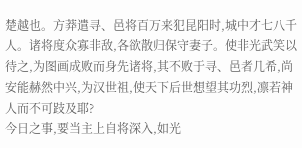楚越也。方莽遣寻、邑将百万来犯昆阳时,城中才七八千人。诸将度众寡非敌,各欲散归保守妻子。使非光武笑以待之,为图画成败而身先诸将,其不败于寻、邑者几希,尚安能赫然中兴,为汉世祖,使天下后世想望其功烈,凛若神人而不可跂及耶?
今日之事,要当主上自将深入,如光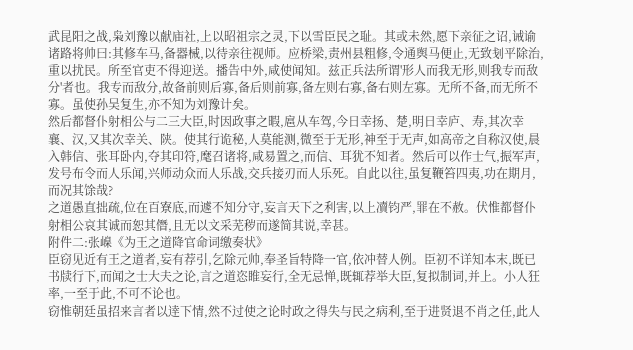武昆阳之战,枭刘豫以献庙社,上以昭祖宗之灵,下以雪臣民之耻。其或未然,愿下亲征之诏,诫谕诸路将帅曰:其修车马,备器械,以待亲往视师。应桥梁,责州县粗修,令通舆马便止,无致刬平除治,重以扰民。所至官吏不得迎送。播告中外,咸使闻知。兹正兵法所谓'形人而我无形,则我专而敌分'者也。我专而敌分,故备前则后寡,备后则前寡,备左则右寡,备右则左寡。无所不备,而无所不寡。虽使孙吴复生,亦不知为刘豫计矣。
然后都督仆射相公与二三大臣,时因政事之暇,扈从车驾,今日幸扬、楚,明日幸庐、寿,其次幸襄、汉,又其次幸关、陕。使其行诡秘,人莫能测,微至于无形,神至于无声,如高帝之自称汉使,晨入韩信、张耳卧内,夺其印符,麾召诸将,咸易置之,而信、耳犹不知者。然后可以作士气,振军声,发号布令而人乐闻,兴师动众而人乐战,交兵接刃而人乐死。自此以往,虽复鞭笞四夷,功在期月,而况其馀哉?
之道愚直拙疏,位在百寮底,而遽不知分守,妄言天下之利害,以上凟钧严,罪在不赦。伏惟都督仆射相公哀其诚而恕其僭,且无以文采芜秽而遂简其说,幸甚。
附件二:张嵲《为王之道降官命词缴奏状》
臣窃见近有王之道者,妄有荐引,乞除元帅,奉圣旨特降一官,依冲替人例。臣初不详知本末,既已书牍行下,而闻之士大夫之论,言之道恣睢妄行,全无忌惮,既辄荐举大臣,复拟制词,并上。小人狂率,一至于此,不可不论也。
窃惟朝廷虽招来言者以逹下情,然不过使之论时政之得失与民之病利,至于进贤退不肖之任,此人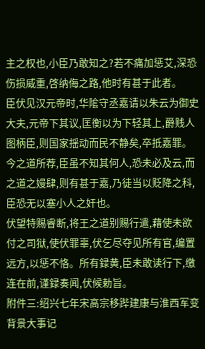主之权也,小臣乃敢知之?若不痛加惩艾,深恐伤损威重,啓纳侮之路,他时有甚于此者。
臣伏见汉元帝时,华隂守丞嘉请以朱云为御史大夫,元帝下其议,匡衡以为下轻其上,爵贱人图柄臣,则国家揺动而民不静矣,卒抵嘉罪。今之道所荐,臣虽不知其何人,恐未必及云,而之道之嫚肆,则有甚于嘉,乃徒当以贬降之科,臣恐无以塞小人之奸也。
伏望特赐睿断,将王之道别赐行遣,藉使未欲付之司狱,使伏罪辜,伏乞尽夺见所有官,编置远方,以惩不恪。所有録黄,臣未敢读行下,缴连在前,谨録奏闻,伏候勅旨。
附件三:绍兴七年宋高宗移跸建康与淮西军变背景大事记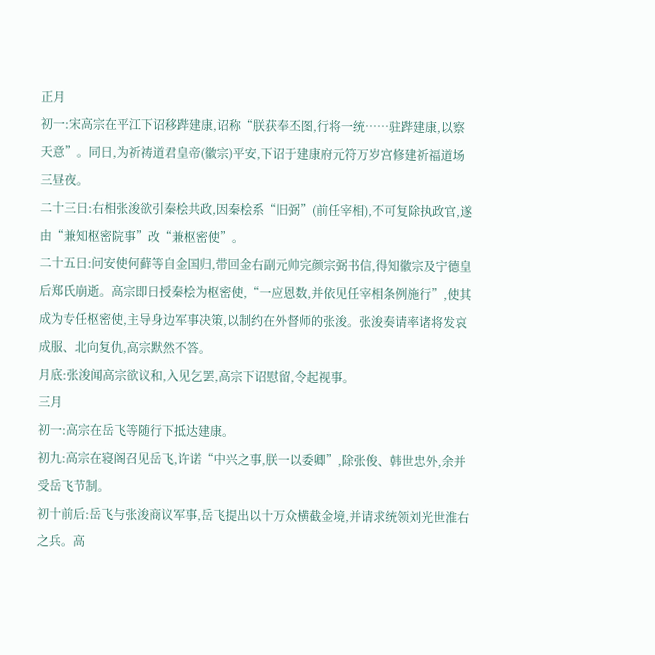正月
初一:宋高宗在平江下诏移跸建康,诏称“朕获奉丕图,行将一统……驻跸建康,以察天意”。同日,为祈祷道君皇帝(徽宗)平安,下诏于建康府元符万岁宫修建祈福道场三昼夜。
二十三日:右相张浚欲引秦桧共政,因秦桧系“旧弼”(前任宰相),不可复除执政官,遂由“兼知枢密院事”改“兼枢密使”。
二十五日:问安使何藓等自金国归,带回金右副元帅完颜宗弼书信,得知徽宗及宁德皇后郑氏崩逝。高宗即日授秦桧为枢密使,“一应恩数,并依见任宰相条例施行”,使其成为专任枢密使,主导身边军事决策,以制约在外督师的张浚。张浚奏请率诸将发哀成服、北向复仇,高宗默然不答。
月底:张浚闻高宗欲议和,入见乞罢,高宗下诏慰留,令起视事。
三月
初一:高宗在岳飞等随行下抵达建康。
初九:高宗在寝阁召见岳飞,许诺“中兴之事,朕一以委卿”,除张俊、韩世忠外,余并受岳飞节制。
初十前后:岳飞与张浚商议军事,岳飞提出以十万众横截金境,并请求统领刘光世淮右之兵。高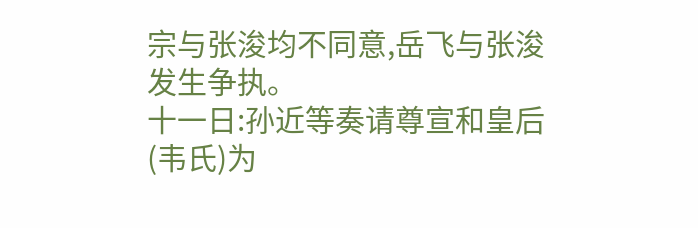宗与张浚均不同意,岳飞与张浚发生争执。
十一日:孙近等奏请尊宣和皇后(韦氏)为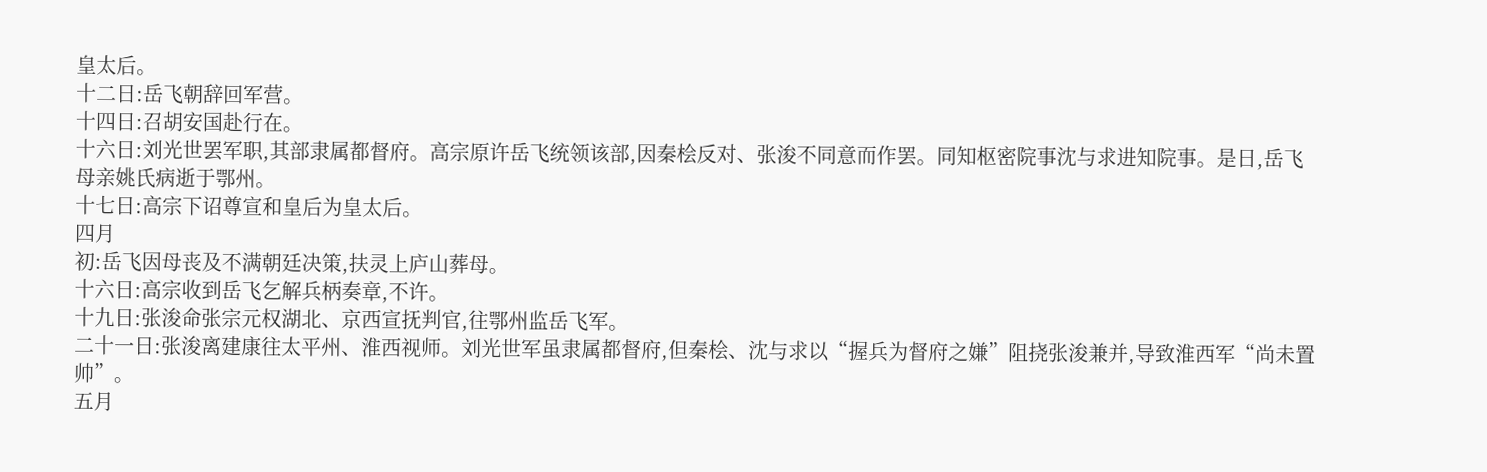皇太后。
十二日:岳飞朝辞回军营。
十四日:召胡安国赴行在。
十六日:刘光世罢军职,其部隶属都督府。高宗原许岳飞统领该部,因秦桧反对、张浚不同意而作罢。同知枢密院事沈与求进知院事。是日,岳飞母亲姚氏病逝于鄂州。
十七日:高宗下诏尊宣和皇后为皇太后。
四月
初:岳飞因母丧及不满朝廷决策,扶灵上庐山葬母。
十六日:高宗收到岳飞乞解兵柄奏章,不许。
十九日:张浚命张宗元权湖北、京西宣抚判官,往鄂州监岳飞军。
二十一日:张浚离建康往太平州、淮西视师。刘光世军虽隶属都督府,但秦桧、沈与求以“握兵为督府之嫌”阻挠张浚兼并,导致淮西军“尚未置帅”。
五月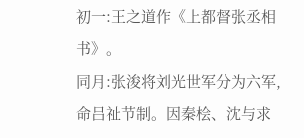初一:王之道作《上都督张丞相书》。
同月:张浚将刘光世军分为六军,命吕祉节制。因秦桧、沈与求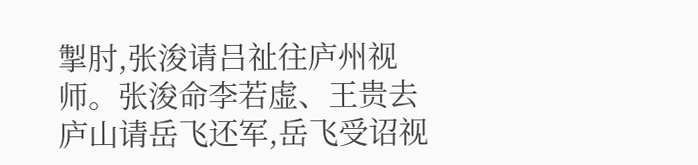掣肘,张浚请吕祉往庐州视师。张浚命李若虚、王贵去庐山请岳飞还军,岳飞受诏视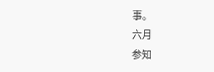事。
六月
参知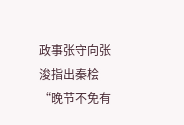政事张守向张浚指出秦桧“晚节不免有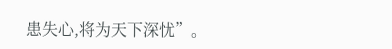患失心,将为天下深忧”。